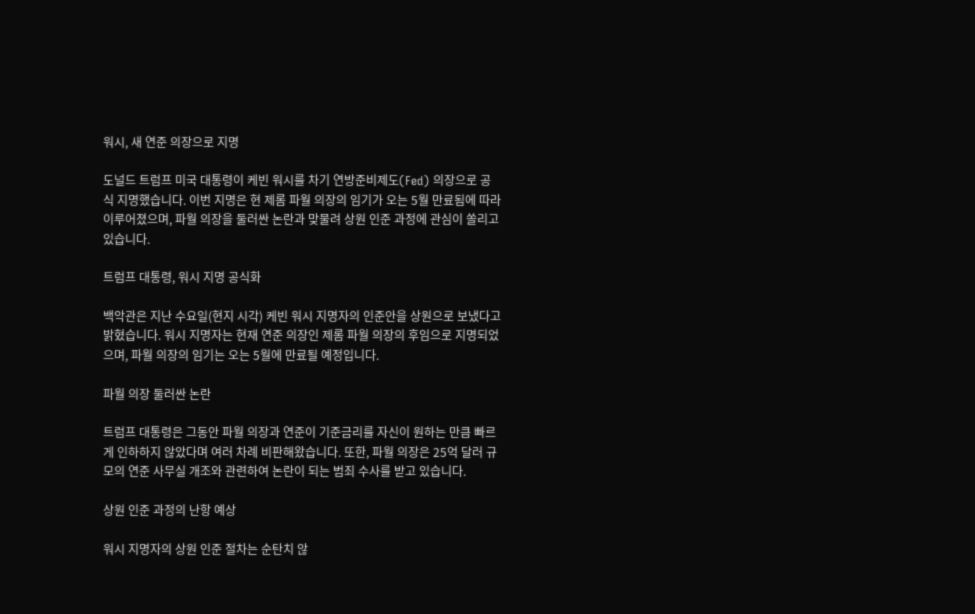워시, 새 연준 의장으로 지명

도널드 트럼프 미국 대통령이 케빈 워시를 차기 연방준비제도(Fed) 의장으로 공식 지명했습니다. 이번 지명은 현 제롬 파월 의장의 임기가 오는 5월 만료됨에 따라 이루어졌으며, 파월 의장을 둘러싼 논란과 맞물려 상원 인준 과정에 관심이 쏠리고 있습니다.

트럼프 대통령, 워시 지명 공식화

백악관은 지난 수요일(현지 시각) 케빈 워시 지명자의 인준안을 상원으로 보냈다고 밝혔습니다. 워시 지명자는 현재 연준 의장인 제롬 파월 의장의 후임으로 지명되었으며, 파월 의장의 임기는 오는 5월에 만료될 예정입니다.

파월 의장 둘러싼 논란

트럼프 대통령은 그동안 파월 의장과 연준이 기준금리를 자신이 원하는 만큼 빠르게 인하하지 않았다며 여러 차례 비판해왔습니다. 또한, 파월 의장은 25억 달러 규모의 연준 사무실 개조와 관련하여 논란이 되는 범죄 수사를 받고 있습니다.

상원 인준 과정의 난항 예상

워시 지명자의 상원 인준 절차는 순탄치 않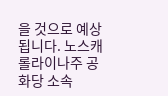을 것으로 예상됩니다. 노스캐롤라이나주 공화당 소속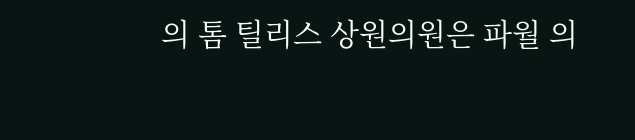의 톰 틸리스 상원의원은 파월 의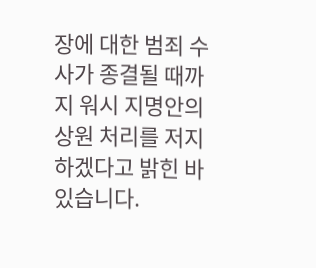장에 대한 범죄 수사가 종결될 때까지 워시 지명안의 상원 처리를 저지하겠다고 밝힌 바 있습니다.